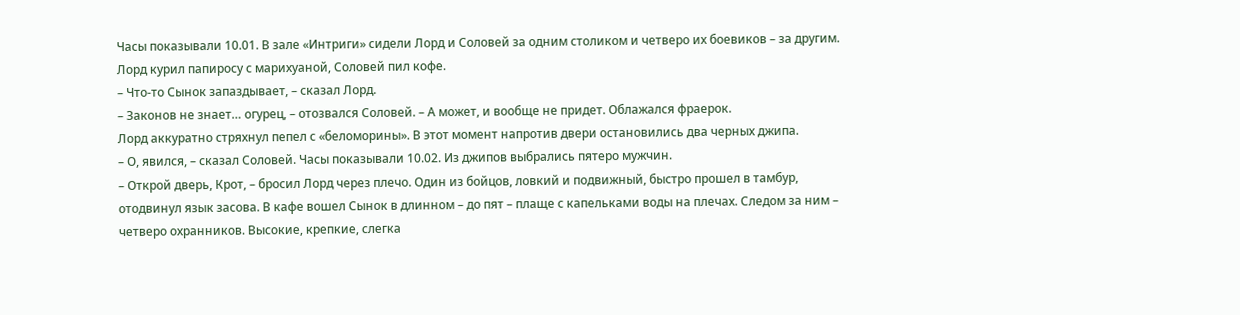Часы показывали 10.01. В зале «Интриги» сидели Лорд и Соловей за одним столиком и четверо их боевиков – за другим. Лорд курил папиросу с марихуаной, Соловей пил кофе.
– Что-то Сынок запаздывает, – сказал Лорд.
– Законов не знает… огурец, – отозвался Соловей. – А может, и вообще не придет. Облажался фраерок.
Лорд аккуратно стряхнул пепел с «беломорины». В этот момент напротив двери остановились два черных джипа.
– О, явился, – сказал Соловей. Часы показывали 10.02. Из джипов выбрались пятеро мужчин.
– Открой дверь, Крот, – бросил Лорд через плечо. Один из бойцов, ловкий и подвижный, быстро прошел в тамбур, отодвинул язык засова. В кафе вошел Сынок в длинном – до пят – плаще с капельками воды на плечах. Следом за ним – четверо охранников. Высокие, крепкие, слегка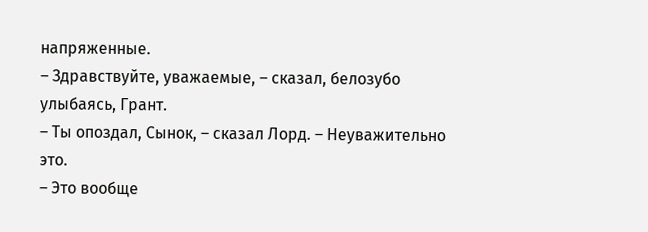напряженные.
– Здравствуйте, уважаемые, – сказал, белозубо улыбаясь, Грант.
– Ты опоздал, Сынок, – сказал Лорд. – Неуважительно это.
– Это вообще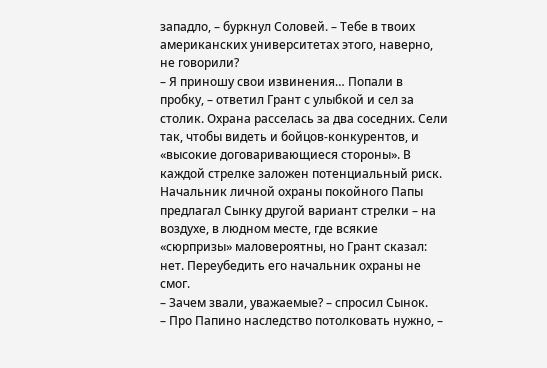западло, – буркнул Соловей. – Тебе в твоих американских университетах этого, наверно, не говорили?
– Я приношу свои извинения… Попали в пробку, – ответил Грант с улыбкой и сел за столик. Охрана расселась за два соседних. Сели так, чтобы видеть и бойцов-конкурентов, и «высокие договаривающиеся стороны». В каждой стрелке заложен потенциальный риск. Начальник личной охраны покойного Папы предлагал Сынку другой вариант стрелки – на воздухе, в людном месте, где всякие «сюрпризы» маловероятны, но Грант сказал: нет. Переубедить его начальник охраны не смог.
– Зачем звали, уважаемые? – спросил Сынок.
– Про Папино наследство потолковать нужно, –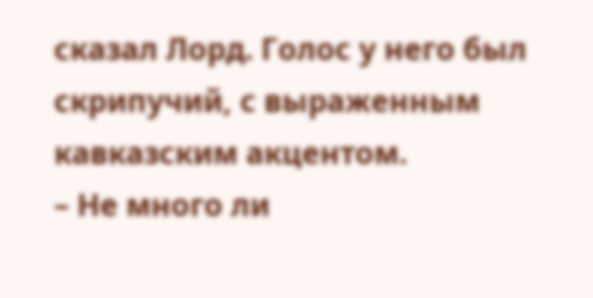сказал Лорд. Голос у него был скрипучий, с выраженным кавказским акцентом.
– Не много ли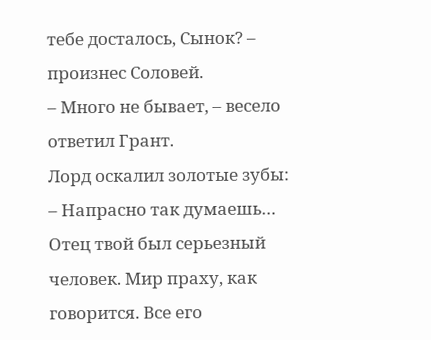тебе досталось, Сынок? – произнес Соловей.
– Много не бывает, – весело ответил Грант.
Лорд оскалил золотые зубы:
– Напрасно так думаешь… Отец твой был серьезный человек. Мир праху, как говорится. Все его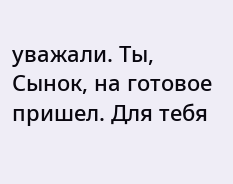уважали. Ты, Сынок, на готовое пришел. Для тебя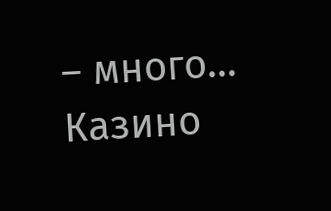– много… Казино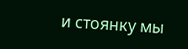и стоянку мы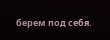берем под себя.